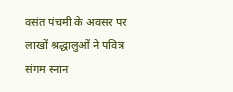वसंत पंचमी के अवसर पर लाखों श्रद्धालुओं ने पवित्र संगम स्नान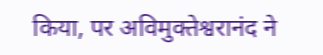किया, पर अविमुक्तेश्वरानंद ने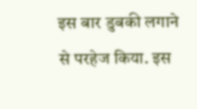इस बार डुबकी लगाने से परहेज किया. इस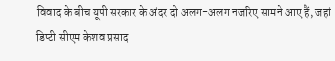विवाद के बीच यूपी सरकार के अंदर दो अलग-अलग नजरिए सामने आए हैं, जहां डिप्टी सीएम केशव प्रसाद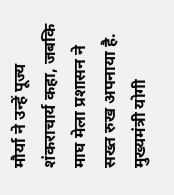मौर्या ने उन्हें पूज्य शंकराचार्य कहा, जबकि माघ मेला प्रशासन ने सख्त रुख अपनाया है. मुख्यमंत्री योगी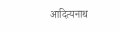आदित्यनाथ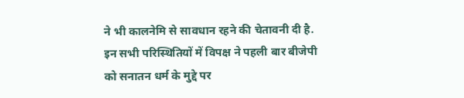ने भी कालनेमि से सावधान रहने की चेतावनी दी है. इन सभी परिस्थितियों में विपक्ष ने पहली बार बीजेपी को सनातन धर्म के मुद्दे पर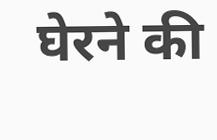घेरने की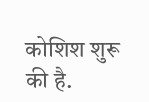कोशिश शुरू की है.